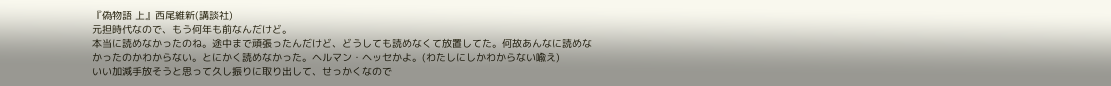『偽物語 上』西尾維新(講談社)
元担時代なので、もう何年も前なんだけど。
本当に読めなかったのね。途中まで頑張ったんだけど、どうしても読めなくて放置してた。何故あんなに読めなかったのかわからない。とにかく読めなかった。ヘルマン・ヘッセかよ。(わたしにしかわからない喩え)
いい加減手放そうと思って久し振りに取り出して、せっかくなので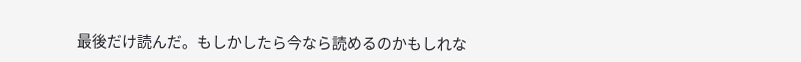最後だけ読んだ。もしかしたら今なら読めるのかもしれな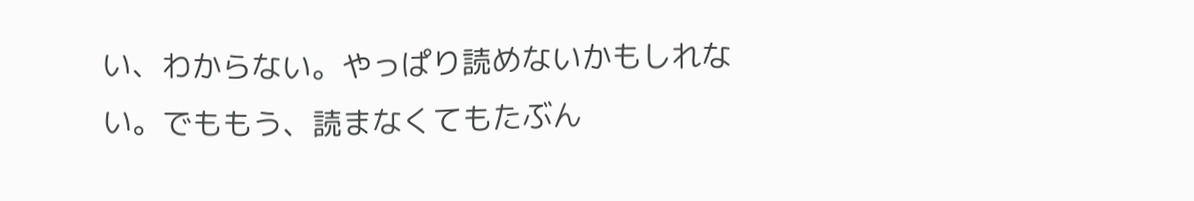い、わからない。やっぱり読めないかもしれない。でももう、読まなくてもたぶん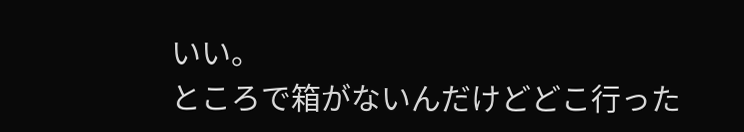いい。
ところで箱がないんだけどどこ行った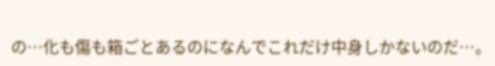の…化も傷も箱ごとあるのになんでこれだけ中身しかないのだ…。